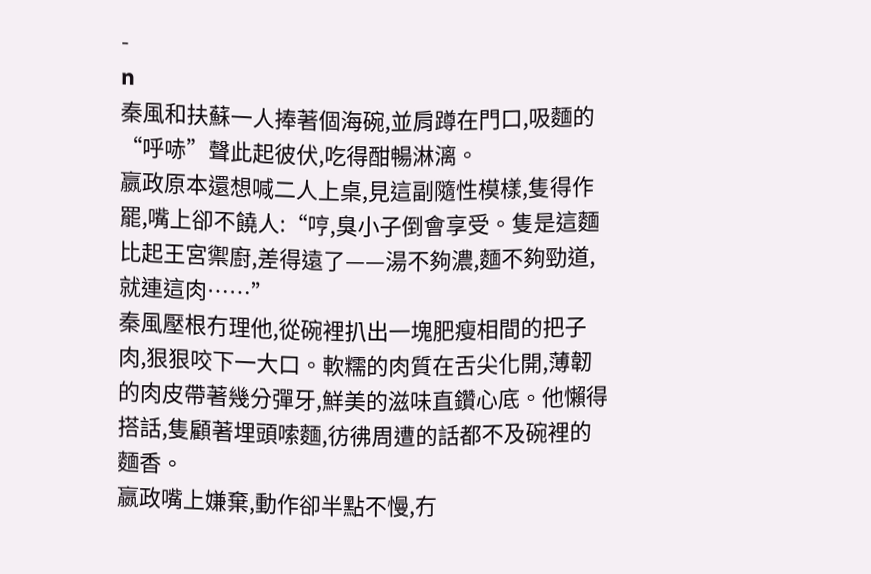-
n
秦風和扶蘇一人捧著個海碗,並肩蹲在門口,吸麵的“呼哧”聲此起彼伏,吃得酣暢淋漓。
嬴政原本還想喊二人上桌,見這副隨性模樣,隻得作罷,嘴上卻不饒人:“哼,臭小子倒會享受。隻是這麵比起王宮禦廚,差得遠了——湯不夠濃,麵不夠勁道,就連這肉……”
秦風壓根冇理他,從碗裡扒出一塊肥瘦相間的把子肉,狠狠咬下一大口。軟糯的肉質在舌尖化開,薄韌的肉皮帶著幾分彈牙,鮮美的滋味直鑽心底。他懶得搭話,隻顧著埋頭嗦麵,彷彿周遭的話都不及碗裡的麵香。
嬴政嘴上嫌棄,動作卻半點不慢,冇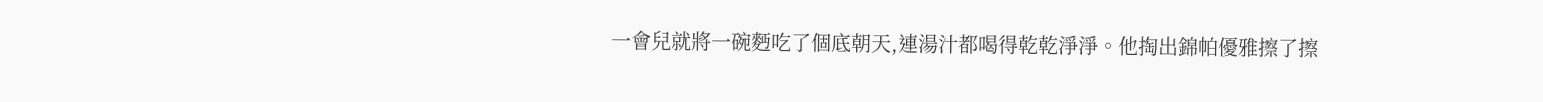一會兒就將一碗麪吃了個底朝天,連湯汁都喝得乾乾淨淨。他掏出錦帕優雅擦了擦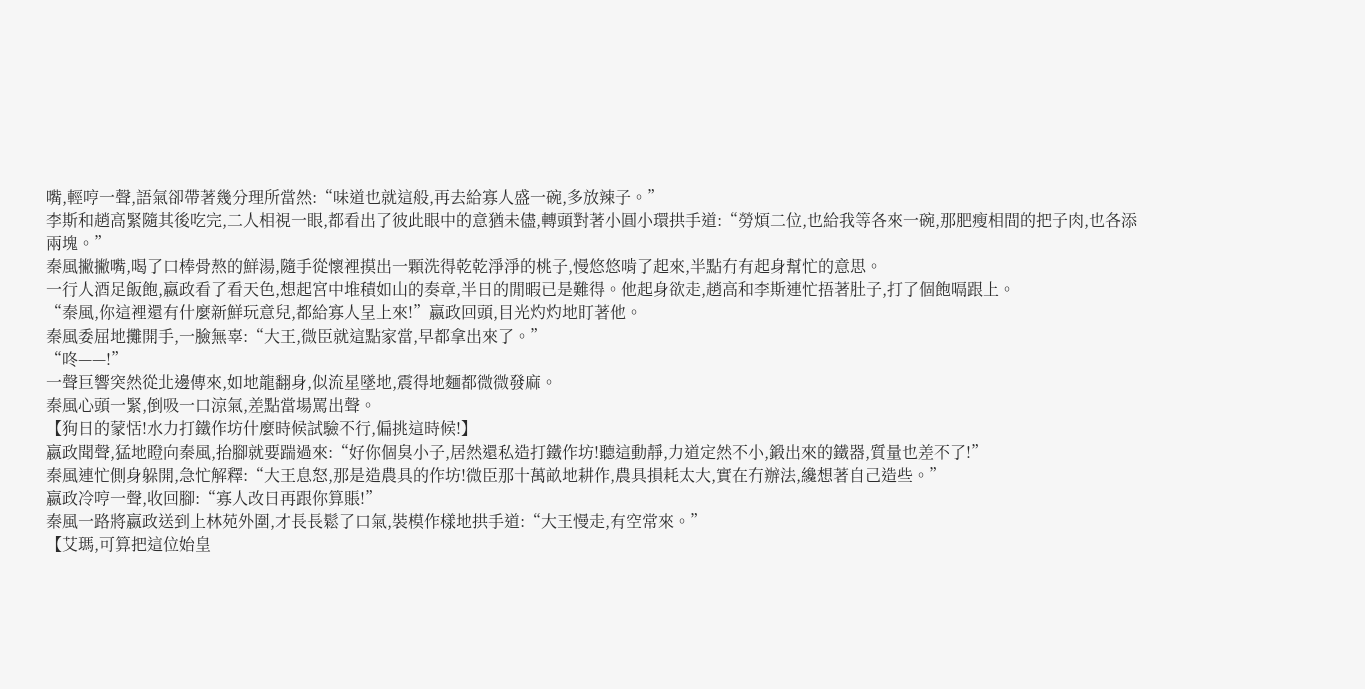嘴,輕哼一聲,語氣卻帶著幾分理所當然:“味道也就這般,再去給寡人盛一碗,多放辣子。”
李斯和趙高緊隨其後吃完,二人相視一眼,都看出了彼此眼中的意猶未儘,轉頭對著小圓小環拱手道:“勞煩二位,也給我等各來一碗,那肥瘦相間的把子肉,也各添兩塊。”
秦風撇撇嘴,喝了口棒骨熬的鮮湯,隨手從懷裡摸出一顆洗得乾乾淨淨的桃子,慢悠悠啃了起來,半點冇有起身幫忙的意思。
一行人酒足飯飽,嬴政看了看天色,想起宮中堆積如山的奏章,半日的閒暇已是難得。他起身欲走,趙高和李斯連忙捂著肚子,打了個飽嗝跟上。
“秦風,你這裡還有什麼新鮮玩意兒,都給寡人呈上來!”嬴政回頭,目光灼灼地盯著他。
秦風委屈地攤開手,一臉無辜:“大王,微臣就這點家當,早都拿出來了。”
“咚——!”
一聲巨響突然從北邊傳來,如地龍翻身,似流星墜地,震得地麵都微微發麻。
秦風心頭一緊,倒吸一口涼氣,差點當場罵出聲。
【狗日的蒙恬!水力打鐵作坊什麼時候試驗不行,偏挑這時候!】
嬴政聞聲,猛地瞪向秦風,抬腳就要踹過來:“好你個臭小子,居然還私造打鐵作坊!聽這動靜,力道定然不小,鍛出來的鐵器,質量也差不了!”
秦風連忙側身躲開,急忙解釋:“大王息怒,那是造農具的作坊!微臣那十萬畝地耕作,農具損耗太大,實在冇辦法,纔想著自己造些。”
嬴政冷哼一聲,收回腳:“寡人改日再跟你算賬!”
秦風一路將嬴政送到上林苑外圍,才長長鬆了口氣,裝模作樣地拱手道:“大王慢走,有空常來。”
【艾瑪,可算把這位始皇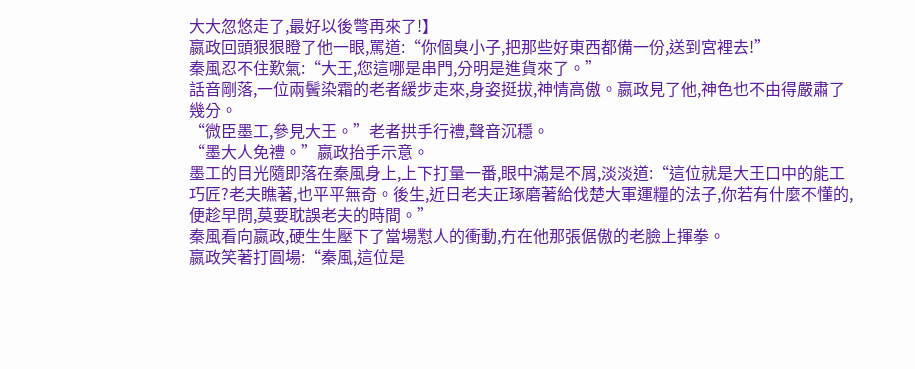大大忽悠走了,最好以後彆再來了!】
嬴政回頭狠狠瞪了他一眼,罵道:“你個臭小子,把那些好東西都備一份,送到宮裡去!”
秦風忍不住歎氣:“大王,您這哪是串門,分明是進貨來了。”
話音剛落,一位兩鬢染霜的老者緩步走來,身姿挺拔,神情高傲。嬴政見了他,神色也不由得嚴肅了幾分。
“微臣墨工,參見大王。”老者拱手行禮,聲音沉穩。
“墨大人免禮。”嬴政抬手示意。
墨工的目光隨即落在秦風身上,上下打量一番,眼中滿是不屑,淡淡道:“這位就是大王口中的能工巧匠?老夫瞧著,也平平無奇。後生,近日老夫正琢磨著給伐楚大軍運糧的法子,你若有什麼不懂的,便趁早問,莫要耽誤老夫的時間。”
秦風看向嬴政,硬生生壓下了當場懟人的衝動,冇在他那張倨傲的老臉上揮拳。
嬴政笑著打圓場:“秦風,這位是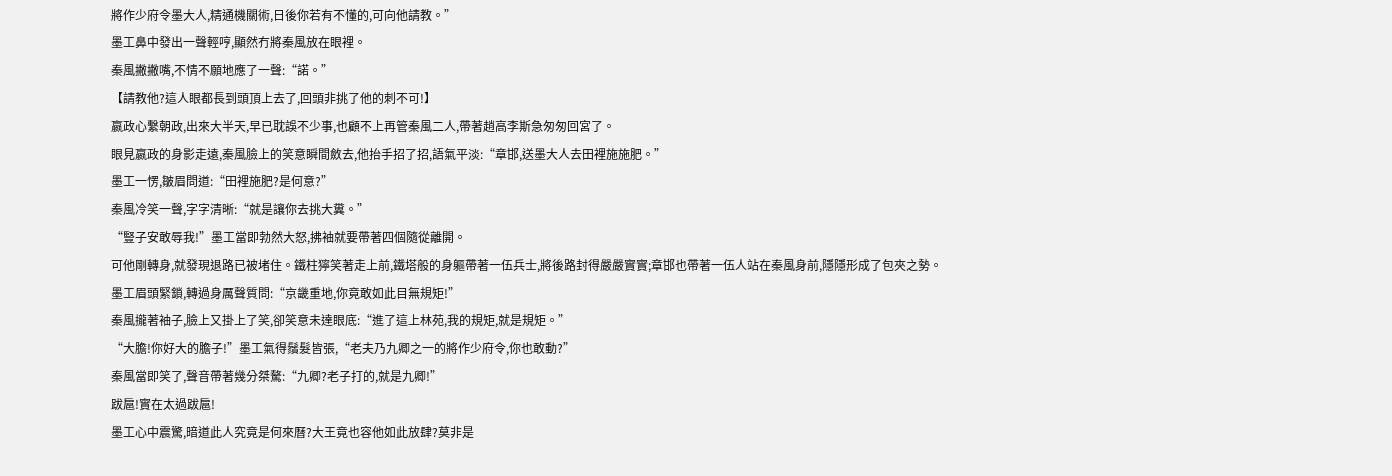將作少府令墨大人,精通機關術,日後你若有不懂的,可向他請教。”
墨工鼻中發出一聲輕哼,顯然冇將秦風放在眼裡。
秦風撇撇嘴,不情不願地應了一聲:“諾。”
【請教他?這人眼都長到頭頂上去了,回頭非挑了他的刺不可!】
嬴政心繫朝政,出來大半天,早已耽誤不少事,也顧不上再管秦風二人,帶著趙高李斯急匆匆回宮了。
眼見嬴政的身影走遠,秦風臉上的笑意瞬間斂去,他抬手招了招,語氣平淡:“章邯,送墨大人去田裡施施肥。”
墨工一愣,皺眉問道:“田裡施肥?是何意?”
秦風冷笑一聲,字字清晰:“就是讓你去挑大糞。”
“豎子安敢辱我!”墨工當即勃然大怒,拂袖就要帶著四個隨從離開。
可他剛轉身,就發現退路已被堵住。鐵柱獰笑著走上前,鐵塔般的身軀帶著一伍兵士,將後路封得嚴嚴實實;章邯也帶著一伍人站在秦風身前,隱隱形成了包夾之勢。
墨工眉頭緊鎖,轉過身厲聲質問:“京畿重地,你竟敢如此目無規矩!”
秦風攏著袖子,臉上又掛上了笑,卻笑意未達眼底:“進了這上林苑,我的規矩,就是規矩。”
“大膽!你好大的膽子!”墨工氣得鬚髮皆張,“老夫乃九卿之一的將作少府令,你也敢動?”
秦風當即笑了,聲音帶著幾分桀驁:“九卿?老子打的,就是九卿!”
跋扈!實在太過跋扈!
墨工心中震驚,暗道此人究竟是何來曆?大王竟也容他如此放肆?莫非是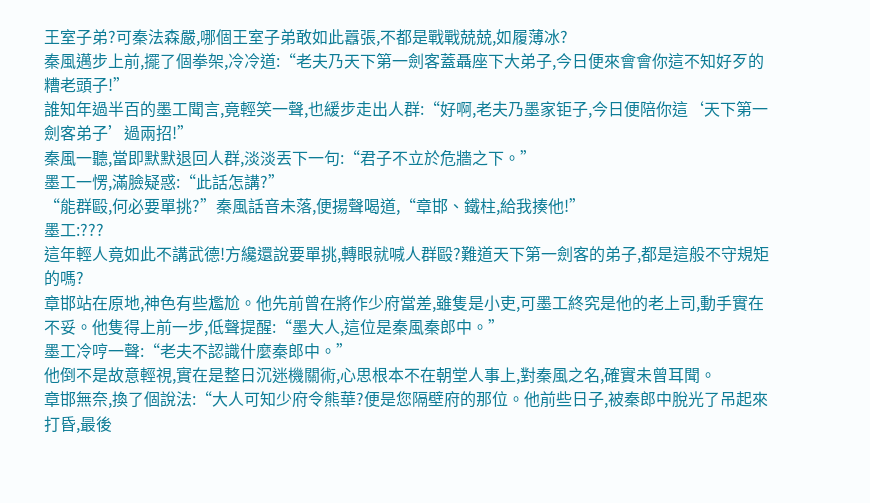王室子弟?可秦法森嚴,哪個王室子弟敢如此囂張,不都是戰戰兢兢,如履薄冰?
秦風邁步上前,擺了個拳架,冷冷道:“老夫乃天下第一劍客蓋聶座下大弟子,今日便來會會你這不知好歹的糟老頭子!”
誰知年過半百的墨工聞言,竟輕笑一聲,也緩步走出人群:“好啊,老夫乃墨家钜子,今日便陪你這‘天下第一劍客弟子’過兩招!”
秦風一聽,當即默默退回人群,淡淡丟下一句:“君子不立於危牆之下。”
墨工一愣,滿臉疑惑:“此話怎講?”
“能群毆,何必要單挑?”秦風話音未落,便揚聲喝道,“章邯、鐵柱,給我揍他!”
墨工:???
這年輕人竟如此不講武德!方纔還說要單挑,轉眼就喊人群毆?難道天下第一劍客的弟子,都是這般不守規矩的嗎?
章邯站在原地,神色有些尷尬。他先前曾在將作少府當差,雖隻是小吏,可墨工終究是他的老上司,動手實在不妥。他隻得上前一步,低聲提醒:“墨大人,這位是秦風秦郎中。”
墨工冷哼一聲:“老夫不認識什麼秦郎中。”
他倒不是故意輕視,實在是整日沉迷機關術,心思根本不在朝堂人事上,對秦風之名,確實未曾耳聞。
章邯無奈,換了個說法:“大人可知少府令熊華?便是您隔壁府的那位。他前些日子,被秦郎中脫光了吊起來打昏,最後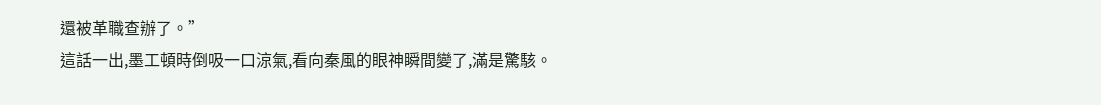還被革職查辦了。”
這話一出,墨工頓時倒吸一口涼氣,看向秦風的眼神瞬間變了,滿是驚駭。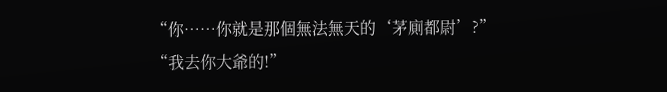“你……你就是那個無法無天的‘茅廁都尉’?”
“我去你大爺的!”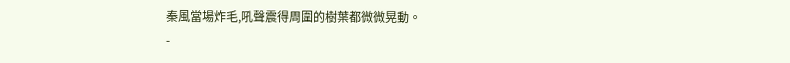秦風當場炸毛,吼聲震得周圍的樹葉都微微晃動。
-